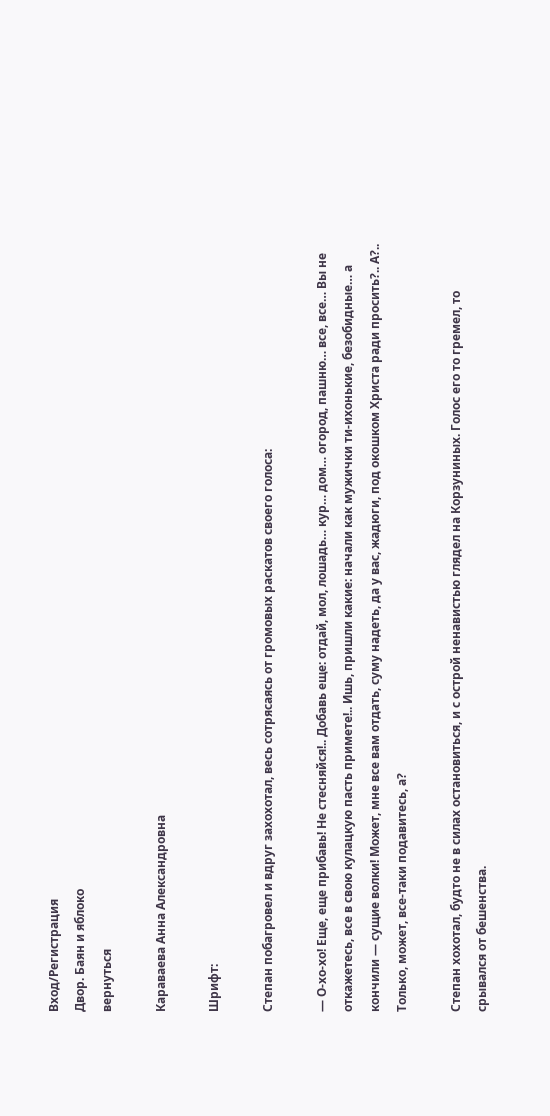Вход/Регистрация
Двор. Баян и яблоко
вернуться

Караваева Анна Александровна

Шрифт:

Степан побагровел и вдруг захохотал, весь сотрясаясь от громовых раскатов своего голоса:

— О-хо-хо! Еще, еще прибавь! Не стесняйся!.. Добавь еще: отдай, мол, лошадь… кур… дом… огород, пашню… все, все… Вы не откажетесь, все в свою кулацкую пасть примете!.. Ишь, пришли какие: начали как мужички ти-ихонькие, безобидные… а кончили — сущие волки! Может, мне все вам отдать, суму надеть, да у вас, жадюги, под окошком Христа ради просить?.. А?.. Только, может, все-таки подавитесь, а?

Степан хохотал, будто не в силах остановиться, и с острой ненавистью глядел на Корзуниных. Голос его то гремел, то срывался от бешенства.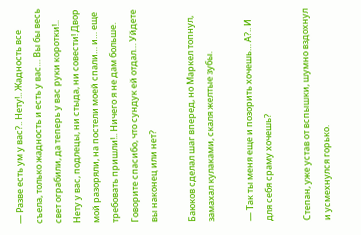— Разве есть ум у вас?.. Нету!.. Жадность все съела, только жадность и есть у вас… Вы бы весь свет ограбили, да теперь у вас руки коротки!.. Нету у вас, подлецы, ни стыда, ни совести! Двор мой разоряли, на постели моей спали… и… еще требовать пришли!.. Ничего я не дам больше. Говорите спасибо, что сундук ей отдал… Уйдете вы наконец или нет?

Баюков сделал шаг вперед, но Маркел топнул, замахал кулаками, скаля желтые зубы.

— Так ты меня еще и позорить хочешь… А?.. И для себя сраму хочешь?

Степан, уже устав от вспышки, шумно вздохнул и усмехнулся горько.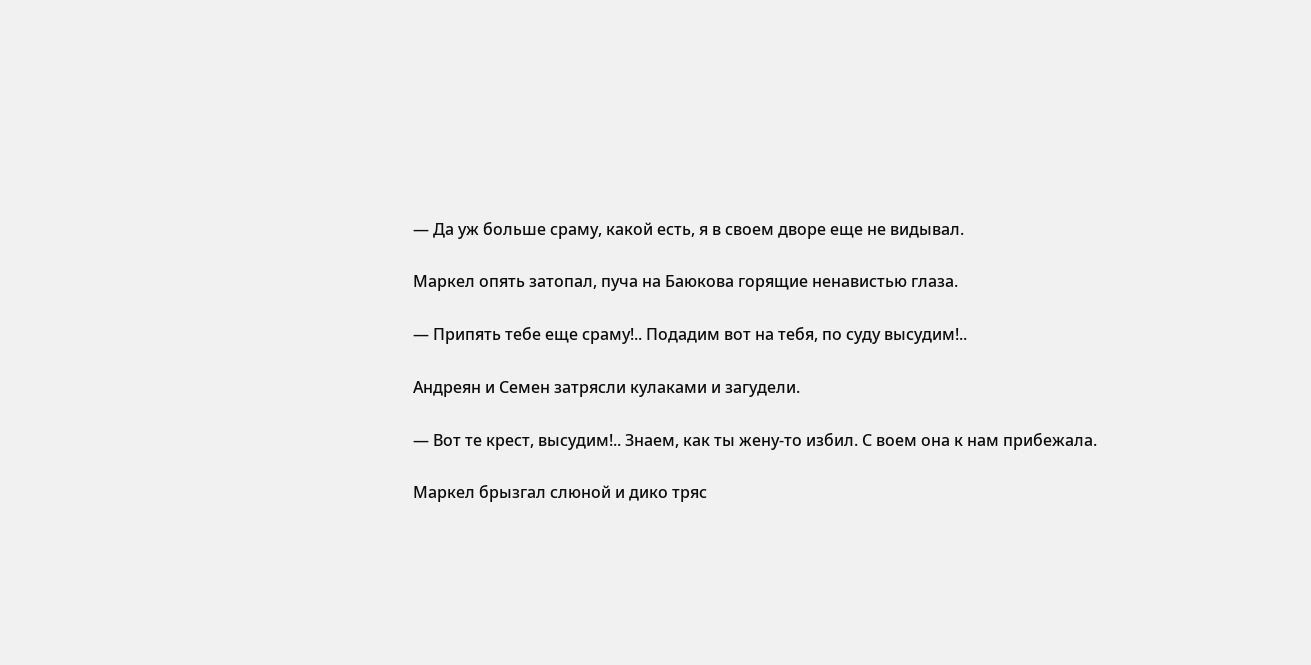— Да уж больше сраму, какой есть, я в своем дворе еще не видывал.

Маркел опять затопал, пуча на Баюкова горящие ненавистью глаза.

— Припять тебе еще сраму!.. Подадим вот на тебя, по суду высудим!..

Андреян и Семен затрясли кулаками и загудели.

— Вот те крест, высудим!.. Знаем, как ты жену-то избил. С воем она к нам прибежала.

Маркел брызгал слюной и дико тряс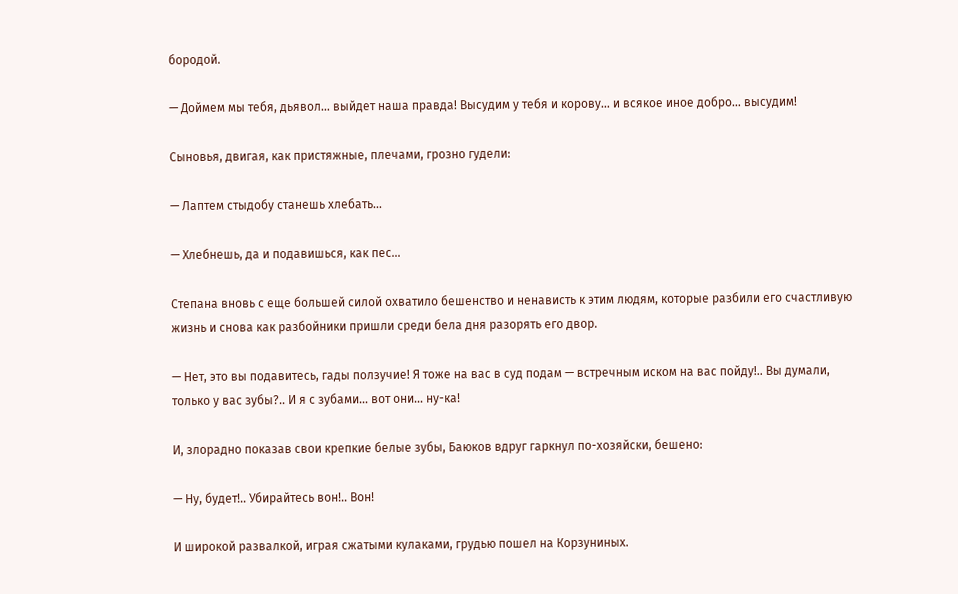бородой.

— Доймем мы тебя, дьявол… выйдет наша правда! Высудим у тебя и корову… и всякое иное добро… высудим!

Сыновья, двигая, как пристяжные, плечами, грозно гудели:

— Лаптем стыдобу станешь хлебать…

— Хлебнешь, да и подавишься, как пес…

Степана вновь с еще большей силой охватило бешенство и ненависть к этим людям, которые разбили его счастливую жизнь и снова как разбойники пришли среди бела дня разорять его двор.

— Нет, это вы подавитесь, гады ползучие! Я тоже на вас в суд подам — встречным иском на вас пойду!.. Вы думали, только у вас зубы?.. И я с зубами… вот они… ну-ка!

И, злорадно показав свои крепкие белые зубы, Баюков вдруг гаркнул по-хозяйски, бешено:

— Ну, будет!.. Убирайтесь вон!.. Вон!

И широкой развалкой, играя сжатыми кулаками, грудью пошел на Корзуниных.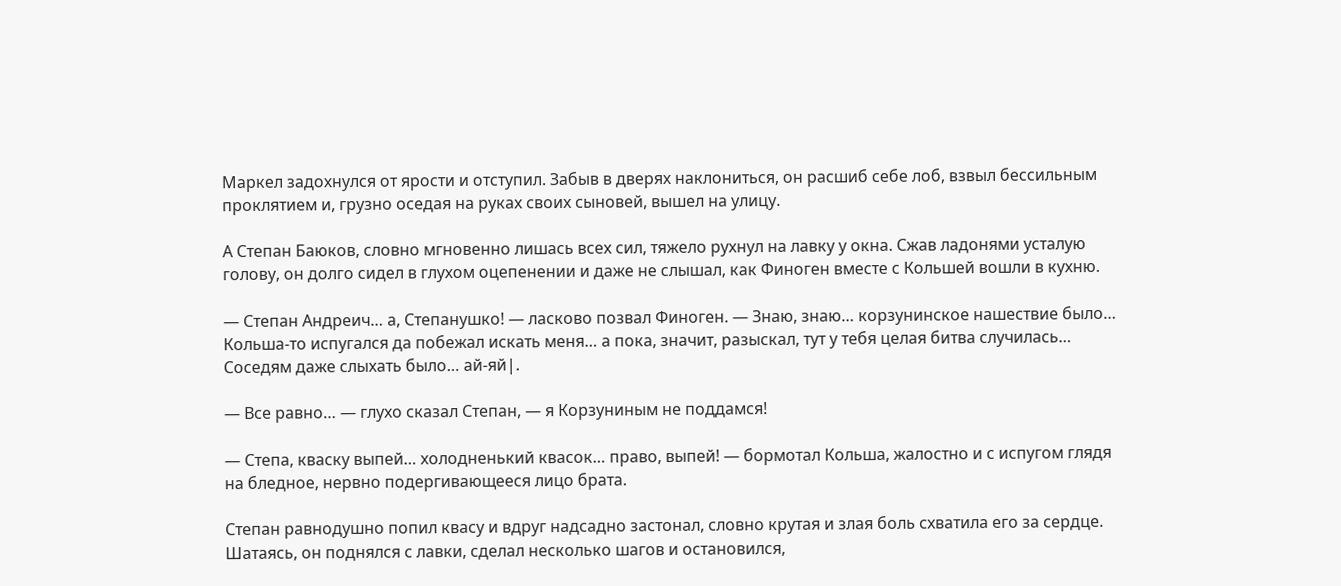Маркел задохнулся от ярости и отступил. Забыв в дверях наклониться, он расшиб себе лоб, взвыл бессильным проклятием и, грузно оседая на руках своих сыновей, вышел на улицу.

А Степан Баюков, словно мгновенно лишась всех сил, тяжело рухнул на лавку у окна. Сжав ладонями усталую голову, он долго сидел в глухом оцепенении и даже не слышал, как Финоген вместе с Кольшей вошли в кухню.

— Степан Андреич… а, Степанушко! — ласково позвал Финоген. — Знаю, знаю… корзунинское нашествие было… Кольша-то испугался да побежал искать меня… а пока, значит, разыскал, тут у тебя целая битва случилась… Соседям даже слыхать было… ай-яй|.

— Все равно… — глухо сказал Степан, — я Корзуниным не поддамся!

— Степа, кваску выпей… холодненький квасок… право, выпей! — бормотал Кольша, жалостно и с испугом глядя на бледное, нервно подергивающееся лицо брата.

Степан равнодушно попил квасу и вдруг надсадно застонал, словно крутая и злая боль схватила его за сердце. Шатаясь, он поднялся с лавки, сделал несколько шагов и остановился,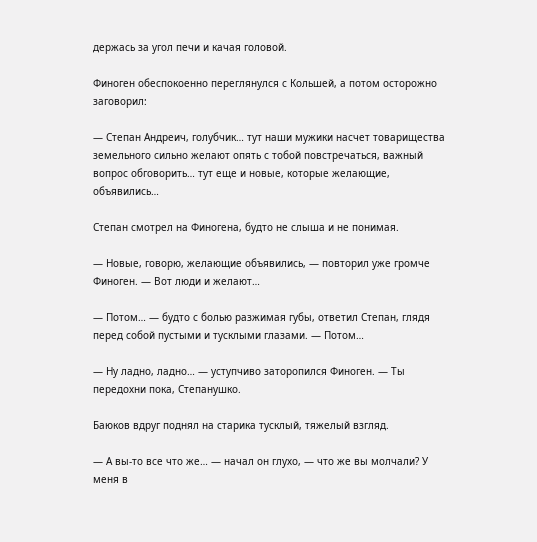держась за угол печи и качая головой.

Финоген обеспокоенно переглянулся с Кольшей, а потом осторожно заговорил:

— Степан Андреич, голубчик… тут наши мужики насчет товарищества земельного сильно желают опять с тобой повстречаться, важный вопрос обговорить… тут еще и новые, которые желающие, объявились…

Степан смотрел на Финогена, будто не слыша и не понимая.

— Новые, говорю, желающие объявились, — повторил уже громче Финоген. — Вот люди и желают…

— Потом… — будто с болью разжимая губы, ответил Степан, глядя перед собой пустыми и тусклыми глазами. — Потом…

— Ну ладно, ладно… — уступчиво заторопился Финоген. — Ты передохни пока, Степанушко.

Баюков вдруг поднял на старика тусклый, тяжелый взгляд.

— А вы-то все что же… — начал он глухо, — что же вы молчали? У меня в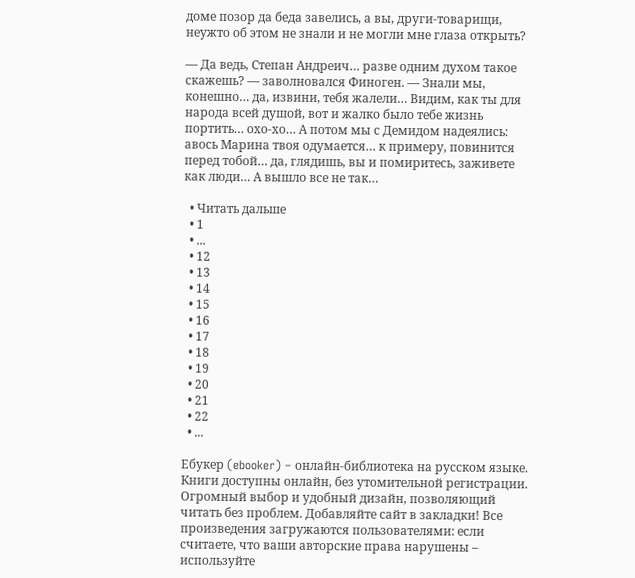доме позор да беда завелись, а вы, други-товарищи, неужто об этом не знали и не могли мне глаза открыть?

— Да ведь, Степан Андреич… разве одним духом такое скажешь? — заволновался Финоген. — Знали мы, конешно… да, извини, тебя жалели… Видим, как ты для народа всей душой, вот и жалко было тебе жизнь портить… охо-хо… А потом мы с Демидом надеялись: авось Марина твоя одумается… к примеру, повинится перед тобой… да, глядишь, вы и помиритесь, заживете как люди… А вышло все не так…

  • Читать дальше
  • 1
  • ...
  • 12
  • 13
  • 14
  • 15
  • 16
  • 17
  • 18
  • 19
  • 20
  • 21
  • 22
  • ...

Ебукер (ebooker) – онлайн-библиотека на русском языке. Книги доступны онлайн, без утомительной регистрации. Огромный выбор и удобный дизайн, позволяющий читать без проблем. Добавляйте сайт в закладки! Все произведения загружаются пользователями: если считаете, что ваши авторские права нарушены – используйте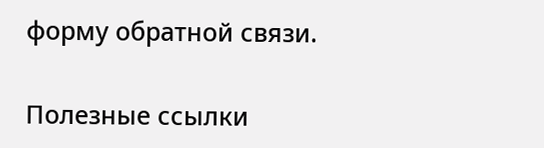форму обратной связи.

Полезные ссылки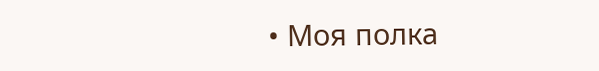• Моя полка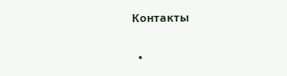Контакты

  •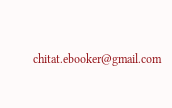chitat.ebooker@gmail.com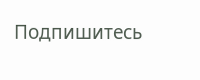Подпишитесь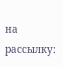на рассылку: